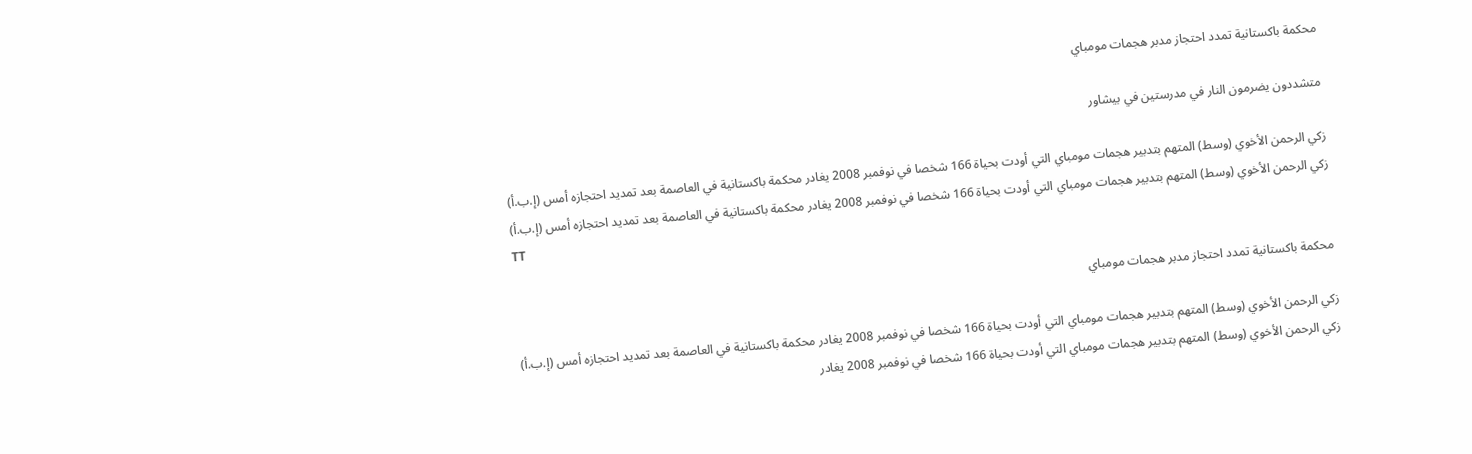محكمة باكستانية تمدد احتجاز مدبر هجمات مومباي

متشددون يضرمون النار في مدرستين في بيشاور

زكي الرحمن الأخوي (وسط) المتهم بتدبير هجمات مومباي التي أودت بحياة 166 شخصا في نوفمبر 2008 يغادر محكمة باكستانية في العاصمة بعد تمديد احتجازه أمس (إ.ب.أ)
زكي الرحمن الأخوي (وسط) المتهم بتدبير هجمات مومباي التي أودت بحياة 166 شخصا في نوفمبر 2008 يغادر محكمة باكستانية في العاصمة بعد تمديد احتجازه أمس (إ.ب.أ)
TT

محكمة باكستانية تمدد احتجاز مدبر هجمات مومباي

زكي الرحمن الأخوي (وسط) المتهم بتدبير هجمات مومباي التي أودت بحياة 166 شخصا في نوفمبر 2008 يغادر محكمة باكستانية في العاصمة بعد تمديد احتجازه أمس (إ.ب.أ)
زكي الرحمن الأخوي (وسط) المتهم بتدبير هجمات مومباي التي أودت بحياة 166 شخصا في نوفمبر 2008 يغادر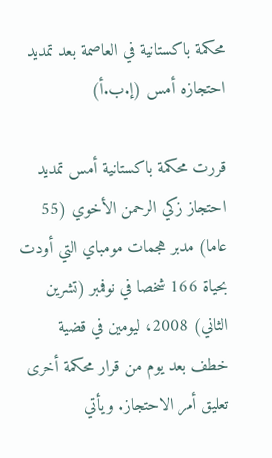محكمة باكستانية في العاصمة بعد تمديد احتجازه أمس (إ.ب.أ)

قررت محكمة باكستانية أمس تمديد احتجاز زكي الرحمن الأخوي (55 عاما) مدبر هجمات مومباي التي أودت بحياة 166 شخصا في نوفمبر (تشرين الثاني) 2008، ليومين في قضية خطف بعد يوم من قرار محكمة أخرى تعليق أمر الاحتجاز. ويأتي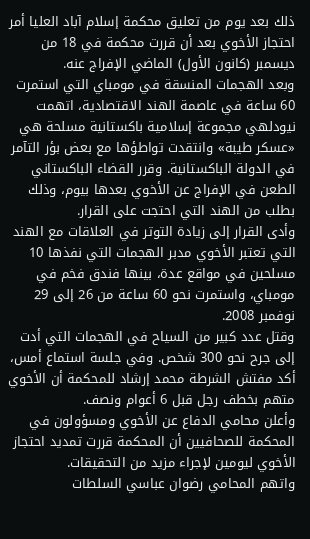ذلك بعد يوم من تعليق محكمة إسلام آباد العليا أمر احتجاز الأخوي بعد أن قررت محكمة في 18 من ديسمبر (كانون الأول) الماضي الإفراج عنه.
وبعد الهجمات المنسقة في مومباي التي استمرت 60 ساعة في عاصمة الهند الاقتصادية، اتهمت نيودلهي مجموعة إسلامية باكستانية مسلحة هي «عسكر طيبة» وانتقدت تواطؤها مع بعض بؤر التآمر في الدولة الباكستانية. وقرر القضاء الباكستاني الطعن في الإفراج عن الأخوي بعدها بيوم، وذلك بطلب من الهند التي احتجت على القرار.
وأدى القرار إلى زيادة التوتر في العلاقات مع الهند التي تعتبر الأخوي مدبر الهجمات التي نفذها 10 مسلحين في مواقع عدة، بينها فندق فخم في مومباي، واستمرت نحو 60 ساعة من 26 إلى 29 نوفمبر 2008.
وقتل عدد كبير من السياح في الهجمات التي أدت إلى جرح نحو 300 شخص. وفي جلسة استماع أمس، أكد مفتش الشرطة محمد إرشاد للمحكمة أن الأخوي متهم بخطف رجل قبل 6 أعوام ونصف.
وأعلن محامي الدفاع عن الأخوي ومسؤولون في المحكمة للصحافيين أن المحكمة قررت تمديد احتجاز الأخوي ليومين لإجراء مزيد من التحقيقات.
واتهم المحامي رضوان عباسي السلطات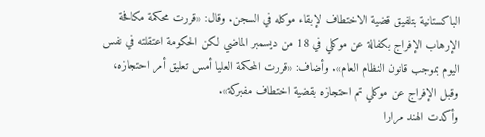الباكستانية بتلفيق قضية الاختطاف لإبقاء موكله في السجن. وقال: «قررت محكمة مكافحة الإرهاب الإفراج بكفالة عن موكلي في 18 من ديسمبر الماضي لكن الحكومة اعتقلته في نفس اليوم بموجب قانون النظام العام». وأضاف: «قررت المحكمة العليا أمس تعليق أمر احتجازه، وقبل الإفراج عن موكلي تم احتجازه بقضية اختطاف مفبركة».
وأكدت الهند مرارا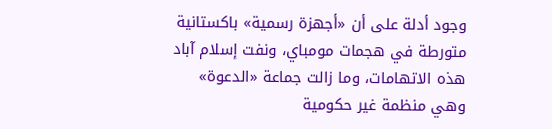وجود أدلة على أن «أجهزة رسمية» باكستانية متورطة في هجمات مومباي، ونفت إسلام آباد هذه الاتهامات، وما زالت جماعة «الدعوة» وهي منظمة غير حكومية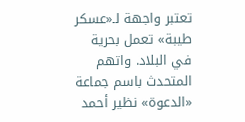تعتبر واجهة لـ«عسكر طيبة» تعمل بحرية في البلاد. واتهم المتحدث باسم جماعة «الدعوة» نظير أحمد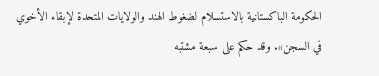الحكومة الباكستانية بالاستسلام لضغوط الهند والولايات المتحدة لإبقاء الأخوي في السجن». وقد حكم على سبعة مشتبه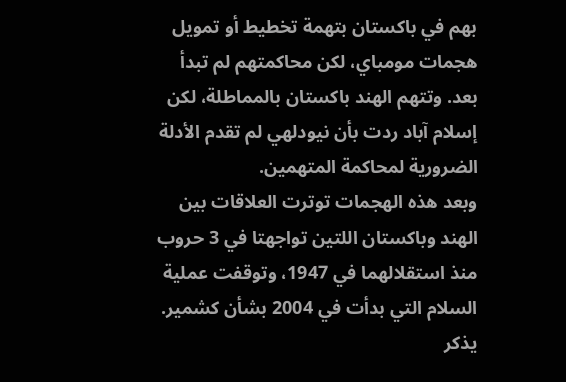بهم في باكستان بتهمة تخطيط أو تمويل هجمات مومباي، لكن محاكمتهم لم تبدأ بعد. وتتهم الهند باكستان بالمماطلة، لكن إسلام آباد ردت بأن نيودلهي لم تقدم الأدلة الضرورية لمحاكمة المتهمين.
وبعد هذه الهجمات توترت العلاقات بين الهند وباكستان اللتين تواجهتا في 3 حروب منذ استقلالهما في 1947، وتوقفت عملية السلام التي بدأت في 2004 بشأن كشمير.
يذكر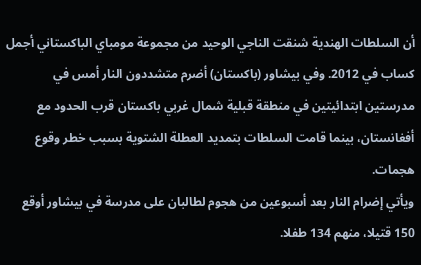أن السلطات الهندية شنقت الناجي الوحيد من مجموعة مومباي الباكستاني أجمل كساب في 2012. وفي بيشاور (باكستان) أضرم متشددون النار أمس في مدرستين ابتدائيتين في منطقة قبلية شمال غربي باكستان قرب الحدود مع أفغانستان، بينما قامت السلطات بتمديد العطلة الشتوية بسبب خطر وقوع هجمات.
ويأتي إضرام النار بعد أسبوعين من هجوم لطالبان على مدرسة في بيشاور أوقع 150 قتيلا، منهم 134 طفلا.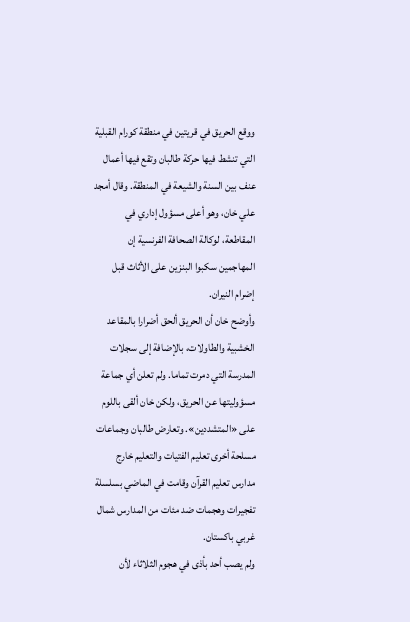ووقع الحريق في قريتين في منطقة كورام القبلية التي تنشط فيها حركة طالبان وتقع فيها أعمال عنف بين السنة والشيعة في المنطقة. وقال أمجد علي خان، وهو أعلى مسؤول إداري في المقاطعة، لوكالة الصحافة الفرنسية إن المهاجمين سكبوا البنزين على الأثاث قبل إضرام النيران.
وأوضح خان أن الحريق ألحق أضرارا بالمقاعد الخشبية والطاولات، بالإضافة إلى سجلات المدرسة التي دمرت تماما. ولم تعلن أي جماعة مسؤوليتها عن الحريق، ولكن خان ألقى باللوم على «المتشددين». وتعارض طالبان وجماعات مسلحة أخرى تعليم الفتيات والتعليم خارج مدارس تعليم القرآن وقامت في الماضي بسلسلة تفجيرات وهجمات ضد مئات من المدارس شمال غربي باكستان.
ولم يصب أحد بأذى في هجوم الثلاثاء لأن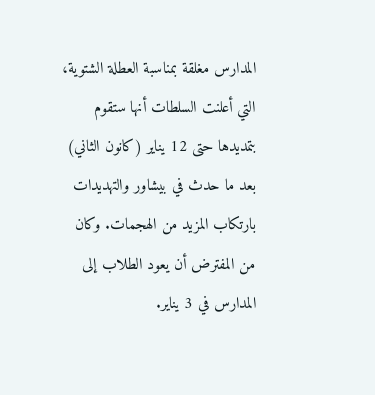المدارس مغلقة بمناسبة العطلة الشتوية، التي أعلنت السلطات أنها ستقوم بتمديدها حتى 12 يناير (كانون الثاني) بعد ما حدث في بيشاور والتهديدات بارتكاب المزيد من الهجمات. وكان من المفترض أن يعود الطلاب إلى المدارس في 3 يناير.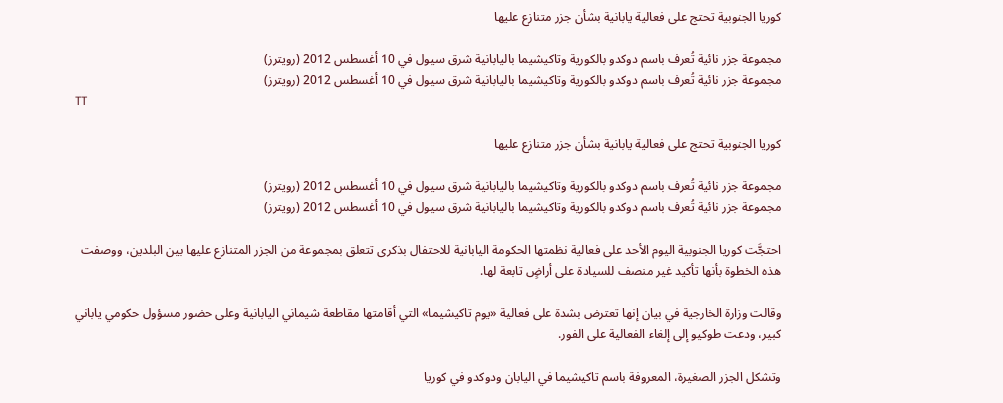كوريا الجنوبية تحتج على فعالية يابانية بشأن جزر متنازع عليها

مجموعة جزر نائية تُعرف باسم دوكدو بالكورية وتاكيشيما باليابانية شرق سيول في 10 أغسطس 2012 (رويترز)
مجموعة جزر نائية تُعرف باسم دوكدو بالكورية وتاكيشيما باليابانية شرق سيول في 10 أغسطس 2012 (رويترز)
TT

كوريا الجنوبية تحتج على فعالية يابانية بشأن جزر متنازع عليها

مجموعة جزر نائية تُعرف باسم دوكدو بالكورية وتاكيشيما باليابانية شرق سيول في 10 أغسطس 2012 (رويترز)
مجموعة جزر نائية تُعرف باسم دوكدو بالكورية وتاكيشيما باليابانية شرق سيول في 10 أغسطس 2012 (رويترز)

احتجَّت كوريا الجنوبية اليوم الأحد على فعالية نظمتها الحكومة اليابانية للاحتفال بذكرى تتعلق بمجموعة من الجزر المتنازع عليها بين البلدين، ووصفت هذه الخطوة بأنها تأكيد غير منصف للسيادة على أراضٍ تابعة لها.

وقالت وزارة الخارجية في بيان إنها تعترض بشدة على فعالية «يوم تاكيشيما» التي أقامتها مقاطعة شيماني اليابانية وعلى حضور مسؤول حكومي ياباني كبير، ودعت طوكيو إلى إلغاء الفعالية على الفور.

وتشكل الجزر الصغيرة، المعروفة باسم تاكيشيما في اليابان ودوكدو في كوريا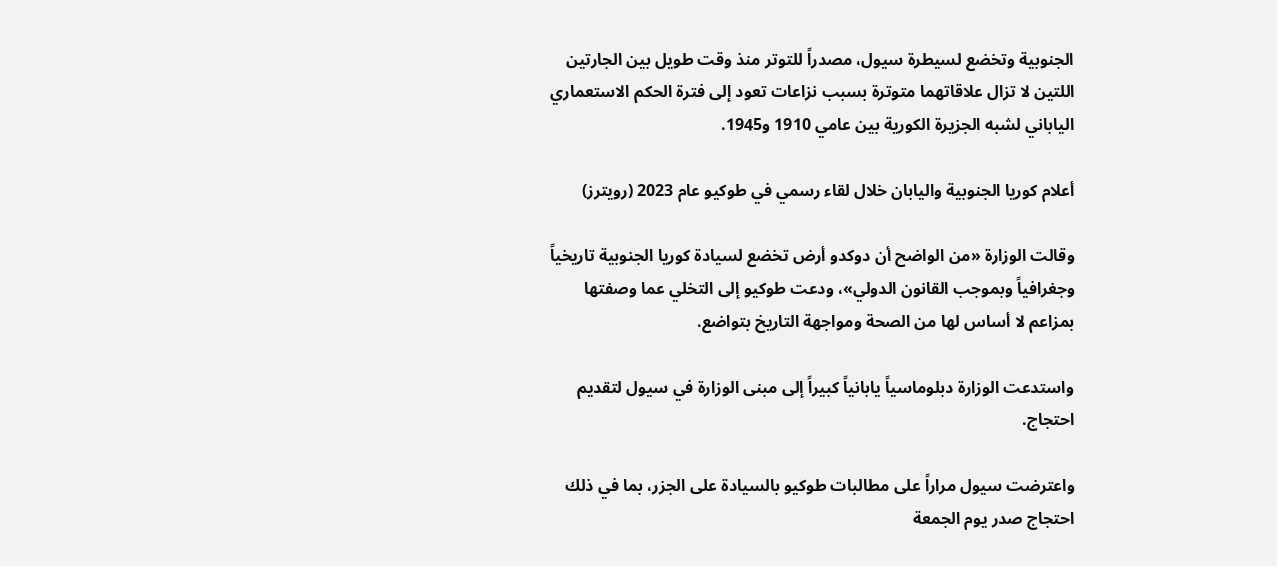الجنوبية وتخضع لسيطرة سيول، مصدراً للتوتر منذ وقت طويل بين الجارتين اللتين لا تزال علاقاتهما متوترة بسبب نزاعات تعود إلى فترة الحكم الاستعماري الياباني لشبه الجزيرة الكورية بين عامي 1910 و1945.

أعلام كوريا الجنوبية واليابان خلال لقاء رسمي في طوكيو عام 2023 (رويترز)

وقالت الوزارة «من الواضح أن دوكدو أرض تخضع لسيادة كوريا الجنوبية تاريخياً وجغرافياً وبموجب القانون الدولي»، ودعت طوكيو إلى التخلي عما وصفتها بمزاعم لا أساس لها من الصحة ومواجهة التاريخ بتواضع.

واستدعت الوزارة دبلوماسياً يابانياً كبيراً إلى مبنى الوزارة في سيول لتقديم احتجاج.

واعترضت سيول مراراً على مطالبات طوكيو بالسيادة على الجزر، بما في ذلك احتجاج صدر يوم الجمعة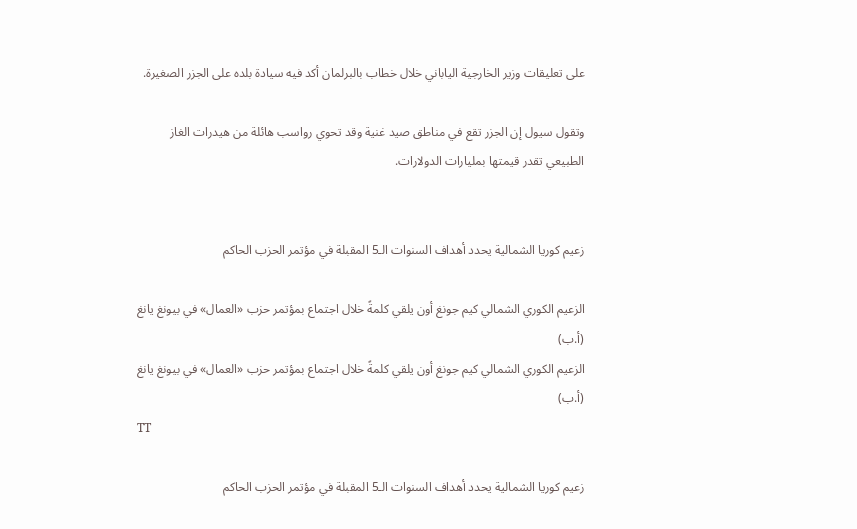على تعليقات وزير الخارجية الياباني خلال خطاب بالبرلمان أكد فيه سيادة بلده على الجزر الصغيرة.

وتقول سيول إن الجزر تقع في مناطق صيد غنية وقد تحوي رواسب هائلة من هيدرات الغاز الطبيعي تقدر قيمتها بمليارات الدولارات.


زعيم كوريا الشمالية يحدد أهداف السنوات الـ5 المقبلة في مؤتمر الحزب الحاكم

الزعيم الكوري الشمالي كيم جونغ أون يلقي كلمةً خلال اجتماع بمؤتمر حزب «العمال» في بيونغ يانغ (أ.ب)
الزعيم الكوري الشمالي كيم جونغ أون يلقي كلمةً خلال اجتماع بمؤتمر حزب «العمال» في بيونغ يانغ (أ.ب)
TT

زعيم كوريا الشمالية يحدد أهداف السنوات الـ5 المقبلة في مؤتمر الحزب الحاكم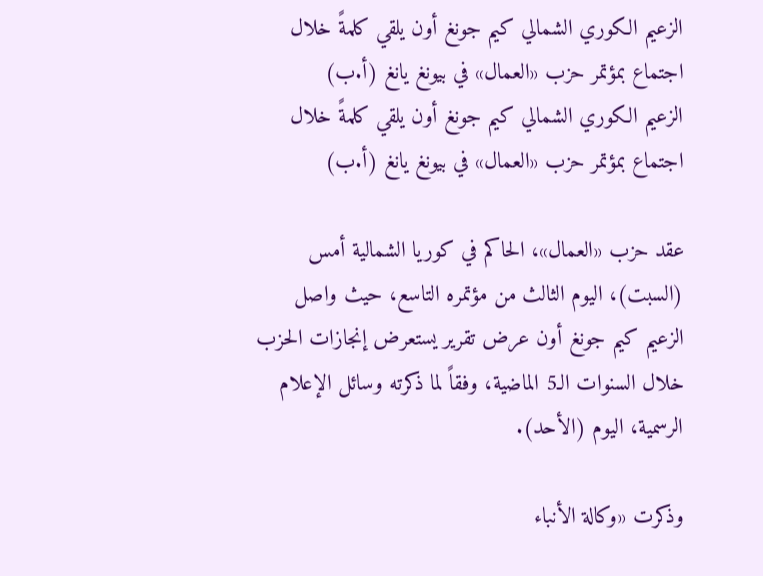الزعيم الكوري الشمالي كيم جونغ أون يلقي كلمةً خلال اجتماع بمؤتمر حزب «العمال» في بيونغ يانغ (أ.ب)
الزعيم الكوري الشمالي كيم جونغ أون يلقي كلمةً خلال اجتماع بمؤتمر حزب «العمال» في بيونغ يانغ (أ.ب)

عقد حزب «العمال»، الحاكم في كوريا الشمالية أمس (السبت)، اليوم الثالث من مؤتمره التاسع، حيث واصل الزعيم كيم جونغ أون عرض تقرير يستعرض إنجازات الحزب خلال السنوات الـ5 الماضية، وفقاً لما ذكرته وسائل الإعلام الرسمية، اليوم (الأحد).

وذكرت «وكالة الأنباء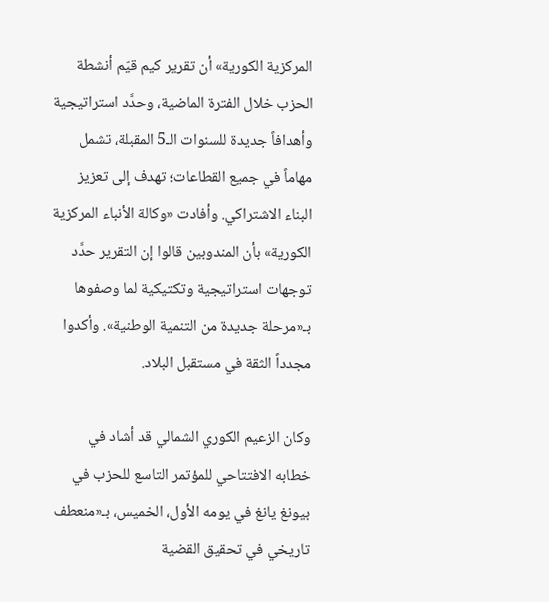المركزية الكورية» أن تقرير كيم قيّم أنشطة الحزب خلال الفترة الماضية، وحدَّد استراتيجية وأهدافاً جديدة للسنوات الـ5 المقبلة، تشمل مهاماً في جميع القطاعات؛ تهدف إلى تعزيز البناء الاشتراكي. وأفادت «وكالة الأنباء المركزية الكورية» بأن المندوبين قالوا إن التقرير حدَّد توجهات استراتيجية وتكتيكية لما وصفوها بـ«مرحلة جديدة من التنمية الوطنية». وأكدوا مجدداً الثقة في مستقبل البلاد.

وكان الزعيم الكوري الشمالي قد أشاد في خطابه الافتتاحي للمؤتمر التاسع للحزب في بيونغ يانغ في يومه الأول، الخميس، بـ«منعطف تاريخي في تحقيق القضية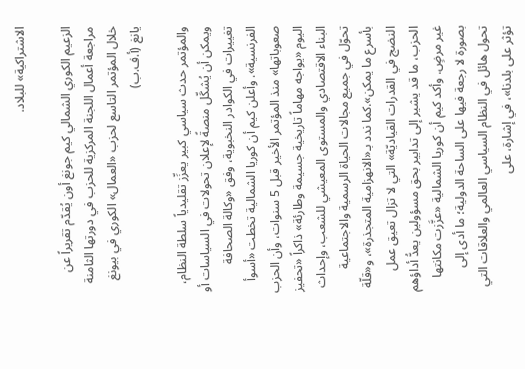الاشتراكية» للبلاد.

الزعيم الكوري الشمالي كيم جونغ أون يُقدّم تقريراً عن مراجعة أعمال اللجنة المركزية للحزب في دورتها الثامنة خلال المؤتمر التاسع لحزب «العمال» الكوري في بيونغ يانغ (أ.ف.ب)

والمؤتمر حدث سياسي كبير يعزِّز تقليدياً سلطة النظام، ويمكن أن يُشكِّل منصةً لإعلان تحولات في السياسات أو تغييرات في الكوادر النخبوية، وفق «وكالة الصحافة الفرنسية». وأعلن كيم أن كوريا الشمالية تخطت «أسوأ صعوباتها» منذ المؤتمر الأخير قبل 5 سنوات، وأن الحزب اليوم «يواجه مهاماً تاريخية جسيمة وطارئة» ذاكراً «تحفيز البناء الاقتصادي والمستوى المعيشي للشعب، وإحداث تحوّل في جميع مجالات الحياة الرسمية والاجتماعية بأسرع ما يمكن».كما ندد بـ«الانهزامية المتجذرة»، و«قلّة النضج في القدرات القياديّة» التي لا تزال تعيق عمل الحزب، ما قد يشير إلى تدابير بحق مسؤولين يعدُّ أداؤهم غير مرضٍ. وأكد كيم أن كوريا الشمالية «عزَّزت مكانتها بصورة لا رجعة فيها على الساحة الدولية؛ ما أدى إلى تحول هائل في النظام السياسي العالمي والعلاقات التي تؤثر على بلدنا»، في إشارة، على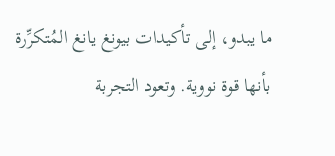ما يبدو، إلى تأكيدات بيونغ يانغ المُتكرِّرة بأنها قوة نووية. وتعود التجربة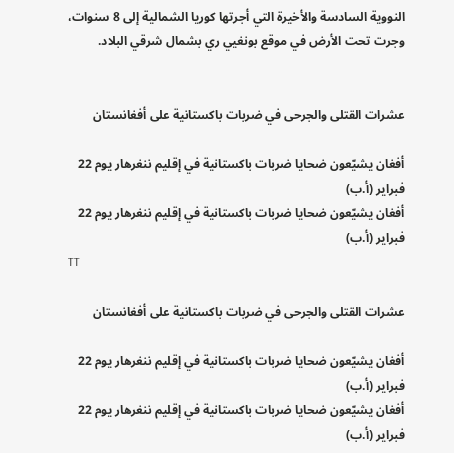النووية السادسة والأخيرة التي أجرتها كوريا الشمالية إلى 8 سنوات، وجرت تحت الأرض في موقع بونغيي ري بشمال شرقي البلاد.


عشرات القتلى والجرحى في ضربات باكستانية على أفغانستان

أفغان يشيّعون ضحايا ضربات باكستانية في إقليم ننغرهار يوم 22 فبراير (أ.ب)
أفغان يشيّعون ضحايا ضربات باكستانية في إقليم ننغرهار يوم 22 فبراير (أ.ب)
TT

عشرات القتلى والجرحى في ضربات باكستانية على أفغانستان

أفغان يشيّعون ضحايا ضربات باكستانية في إقليم ننغرهار يوم 22 فبراير (أ.ب)
أفغان يشيّعون ضحايا ضربات باكستانية في إقليم ننغرهار يوم 22 فبراير (أ.ب)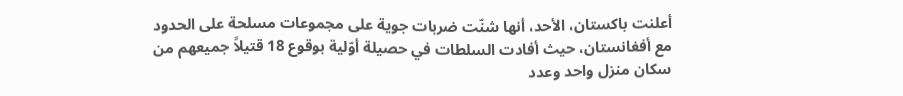أعلنت باكستان، الأحد، أنها شنّت ضربات جوية على مجموعات مسلحة على الحدود مع أفغانستان، حيث أفادت السلطات في حصيلة أوّلية بوقوع 18 قتيلاً جميعهم من سكان منزل واحد وعدد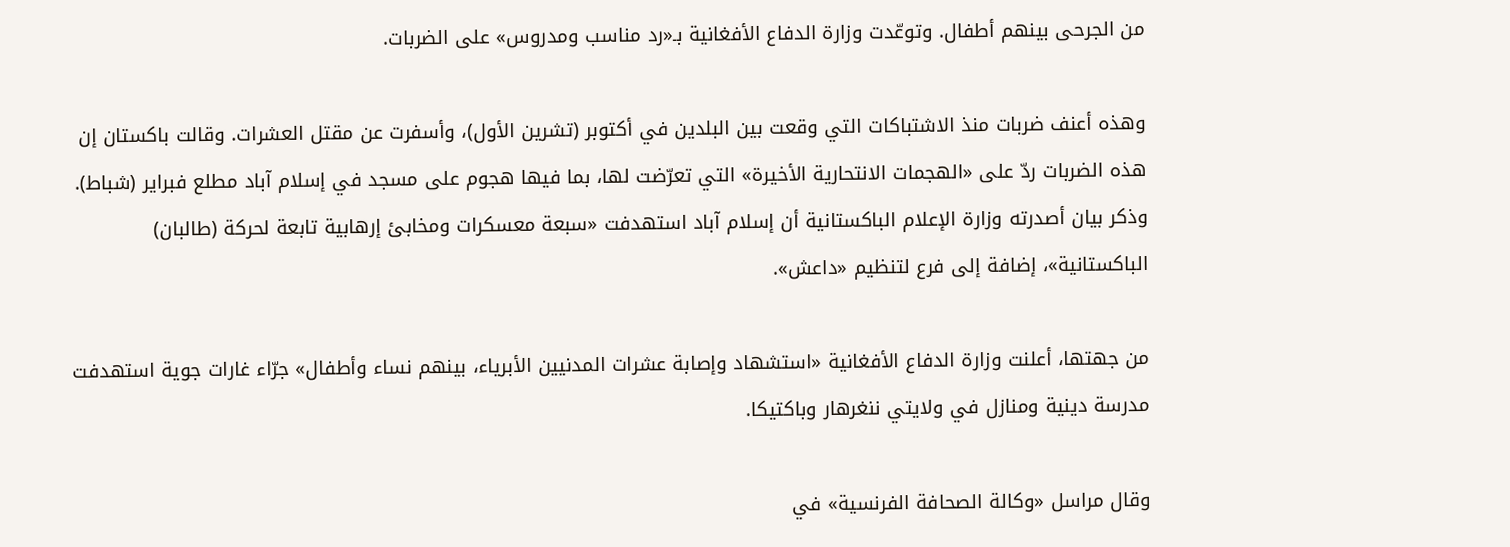من الجرحى بينهم أطفال. وتوعّدت وزارة الدفاع الأفغانية بـ«رد مناسب ومدروس» على الضربات.

وهذه أعنف ضربات منذ الاشتباكات التي وقعت بين البلدين في أكتوبر (تشرين الأول)، وأسفرت عن مقتل العشرات. وقالت باكستان إن هذه الضربات ردّ على «الهجمات الانتحارية الأخيرة» التي تعرّضت لها، بما فيها هجوم على مسجد في إسلام آباد مطلع فبراير (شباط). وذكر بيان أصدرته وزارة الإعلام الباكستانية أن إسلام آباد استهدفت «سبعة معسكرات ومخابئ إرهابية تابعة لحركة (طالبان) الباكستانية»، إضافة إلى فرع لتنظيم «داعش».

من جهتها، أعلنت وزارة الدفاع الأفغانية «استشهاد وإصابة عشرات المدنيين الأبرياء، بينهم نساء وأطفال» جرّاء غارات جوية استهدفت مدرسة دينية ومنازل في ولايتي ننغرهار وباكتيكا.

وقال مراسل «وكالة الصحافة الفرنسية» في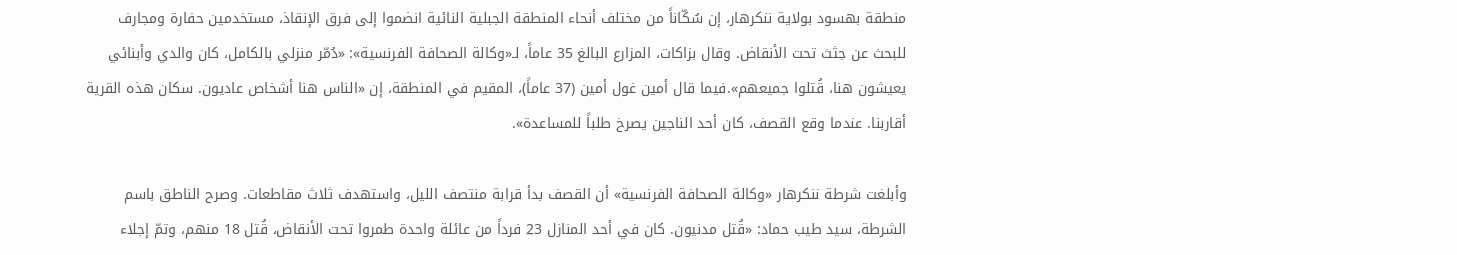منطقة بهسود بولاية ننكرهار، إن سُكّاناً من مختلف أنحاء المنطقة الجبلية النائية انضموا إلى فرق الإنقاذ، مستخدمين حفارة ومجارف للبحث عن جثث تحت الأنقاض. وقال بزاكات، المزارع البالغ 35 عاماً، لـ«وكالة الصحافة الفرنسية»: «دُمّر منزلي بالكامل، كان والدي وأبنائي يعيشون هنا، قُتلوا جميعهم».فيما قال أمين غول أمين (37 عاماً)، المقيم في المنطقة، إن «الناس هنا أشخاص عاديون. سكان هذه القرية أقاربنا. عندما وقع القصف، كان أحد الناجين يصرخ طلباً للمساعدة».

وأبلغت شرطة ننكرهار «وكالة الصحافة الفرنسية» أن القصف بدأ قرابة منتصف الليل، واستهدف ثلاث مقاطعات. وصرح الناطق باسم الشرطة، سيد طيب حماد: «قُتل مدنيون. كان في أحد المنازل 23 فرداً من عائلة واحدة طمروا تحت الأنقاض، قُتل 18 منهم، وتمّ إجلاء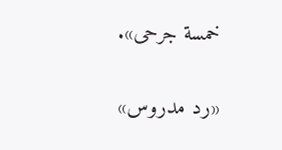خمسة جرحى».

«رد مدروس»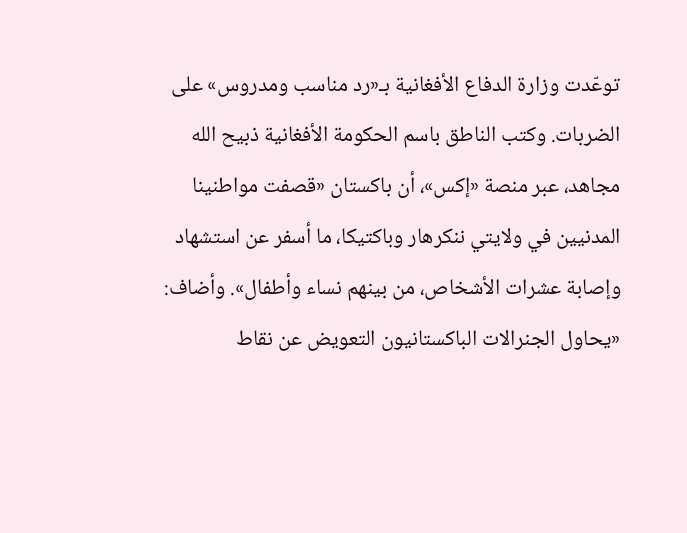توعّدت وزارة الدفاع الأفغانية بـ«رد مناسب ومدروس» على الضربات. وكتب الناطق باسم الحكومة الأفغانية ذبيح الله مجاهد، عبر منصة «إكس»، أن باكستان «قصفت مواطنينا المدنيين في ولايتي ننكرهار وباكتيكا، ما أسفر عن استشهاد وإصابة عشرات الأشخاص، من بينهم نساء وأطفال». وأضاف: «يحاول الجنرالات الباكستانيون التعويض عن نقاط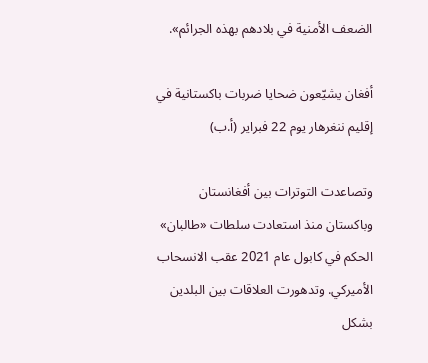الضعف الأمنية في بلادهم بهذه الجرائم».

أفغان يشيّعون ضحايا ضربات باكستانية في إقليم ننغرهار يوم 22 فبراير (أ.ب)

وتصاعدت التوترات بين أفغانستان وباكستان منذ استعادت سلطات «طالبان» الحكم في كابول عام 2021 عقب الانسحاب الأميركي. وتدهورت العلاقات بين البلدين بشكل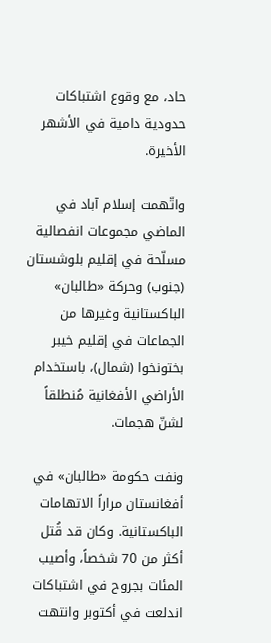حاد، مع وقوع اشتباكات حدودية دامية في الأشهر الأخيرة.

واتّهمت إسلام آباد في الماضي مجموعات انفصالية مسلّحة في إقليم بلوشستان (جنوب) وحركة «طالبان» الباكستانية وغيرها من الجماعات في إقليم خيبر بختونخوا (شمال)، باستخدام الأراضي الأفغانية مُنطلقاً لشنّ هجمات.

ونفت حكومة «طالبان» في أفغانستان مراراً الاتهامات الباكستانية. وكان قد قُتل أكثر من 70 شخصاً، وأصيب المئات بجروح في اشتباكات اندلعت في أكتوبر وانتهت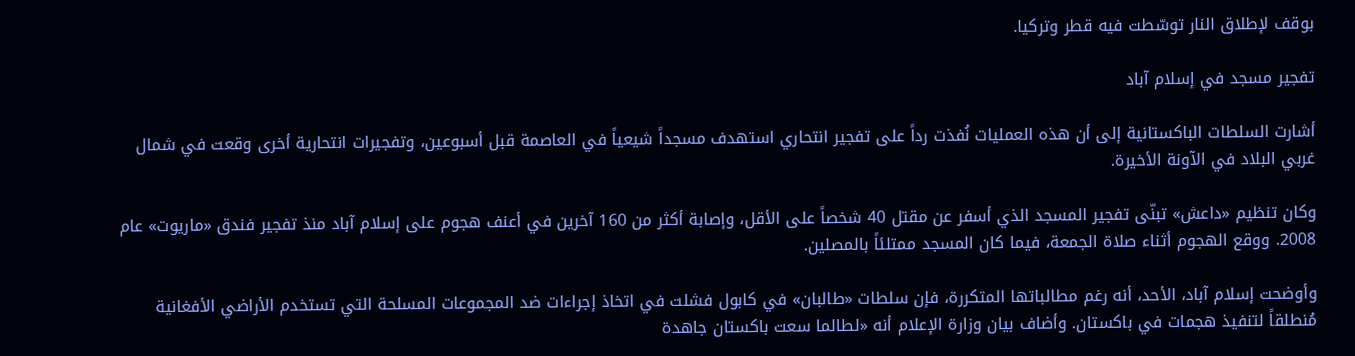بوقف لإطلاق النار توسّطت فيه قطر وتركيا.

تفجير مسجد في إسلام آباد

أشارت السلطات الباكستانية إلى أن هذه العمليات نُفذت رداً على تفجير انتحاري استهدف مسجداً شيعياً في العاصمة قبل أسبوعين، وتفجيرات انتحارية أخرى وقعت في شمال غربي البلاد في الآونة الأخيرة.

وكان تنظيم «داعش» تبنّى تفجير المسجد الذي أسفر عن مقتل 40 شخصاً على الأقل، وإصابة أكثر من 160 آخرين في أعنف هجوم على إسلام آباد منذ تفجير فندق «ماريوت» عام 2008. ووقع الهجوم أثناء صلاة الجمعة، فيما كان المسجد ممتلئاً بالمصلين.

وأوضحت إسلام آباد، الأحد، أنه رغم مطالباتها المتكررة، فإن سلطات «طالبان» في كابول فشلت في اتخاذ إجراءات ضد المجموعات المسلحة التي تستخدم الأراضي الأفغانية مُنطلقاً لتنفيذ هجمات في باكستان. وأضاف بيان وزارة الإعلام أنه «لطالما سعت باكستان جاهدة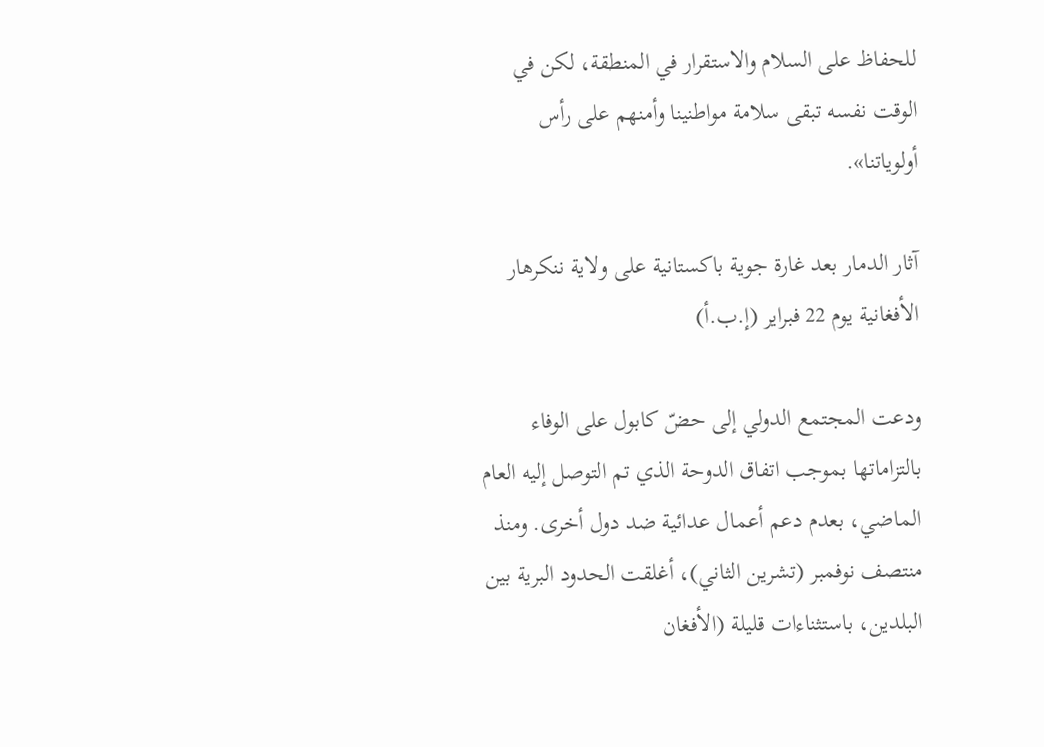للحفاظ على السلام والاستقرار في المنطقة، لكن في الوقت نفسه تبقى سلامة مواطنينا وأمنهم على رأس أولوياتنا».

آثار الدمار بعد غارة جوية باكستانية على ولاية ننكرهار الأفغانية يوم 22 فبراير (إ.ب.أ)

ودعت المجتمع الدولي إلى حضّ كابول على الوفاء بالتزاماتها بموجب اتفاق الدوحة الذي تم التوصل إليه العام الماضي، بعدم دعم أعمال عدائية ضد دول أخرى. ومنذ منتصف نوفمبر (تشرين الثاني)، أغلقت الحدود البرية بين البلدين، باستثناءات قليلة (الأفغان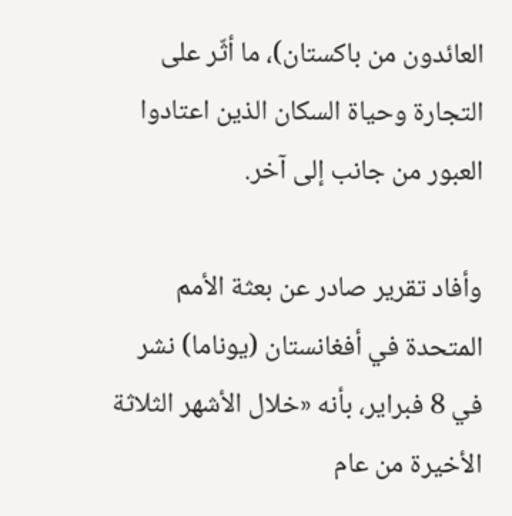العائدون من باكستان)، ما أثّر على التجارة وحياة السكان الذين اعتادوا العبور من جانب إلى آخر.

وأفاد تقرير صادر عن بعثة الأمم المتحدة في أفغانستان (يوناما) نشر في 8 فبراير، بأنه «خلال الأشهر الثلاثة الأخيرة من عام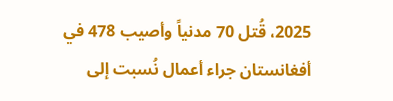2025، قُتل 70 مدنياً وأصيب 478 في أفغانستان جراء أعمال نُسبت إلى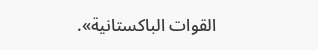القوات الباكستانية».